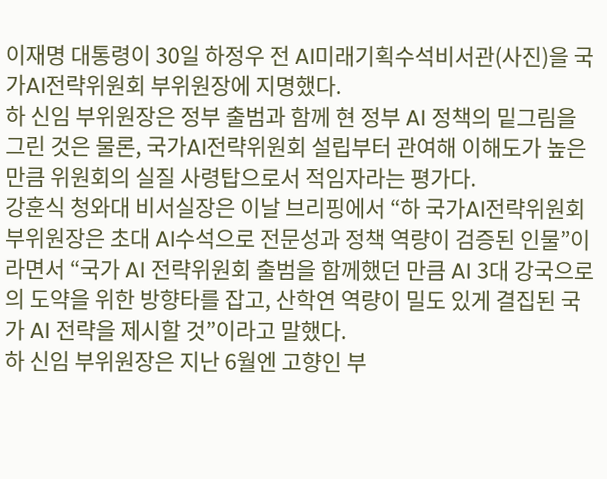이재명 대통령이 30일 하정우 전 AI미래기획수석비서관(사진)을 국가AI전략위원회 부위원장에 지명했다.
하 신임 부위원장은 정부 출범과 함께 현 정부 AI 정책의 밑그림을 그린 것은 물론, 국가AI전략위원회 설립부터 관여해 이해도가 높은 만큼 위원회의 실질 사령탑으로서 적임자라는 평가다.
강훈식 청와대 비서실장은 이날 브리핑에서 “하 국가AI전략위원회 부위원장은 초대 AI수석으로 전문성과 정책 역량이 검증된 인물”이라면서 “국가 AI 전략위원회 출범을 함께했던 만큼 AI 3대 강국으로의 도약을 위한 방향타를 잡고, 산학연 역량이 밀도 있게 결집된 국가 AI 전략을 제시할 것”이라고 말했다.
하 신임 부위원장은 지난 6월엔 고향인 부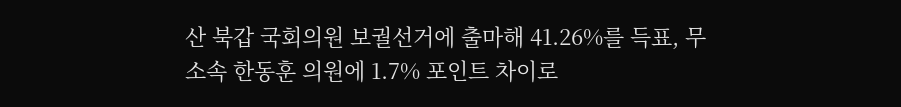산 북갑 국회의원 보궐선거에 출마해 41.26%를 득표, 무소속 한동훈 의원에 1.7% 포인트 차이로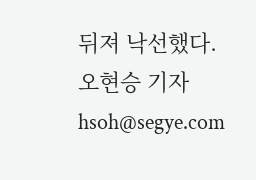뒤져 낙선했다.
오현승 기자 hsoh@segye.com